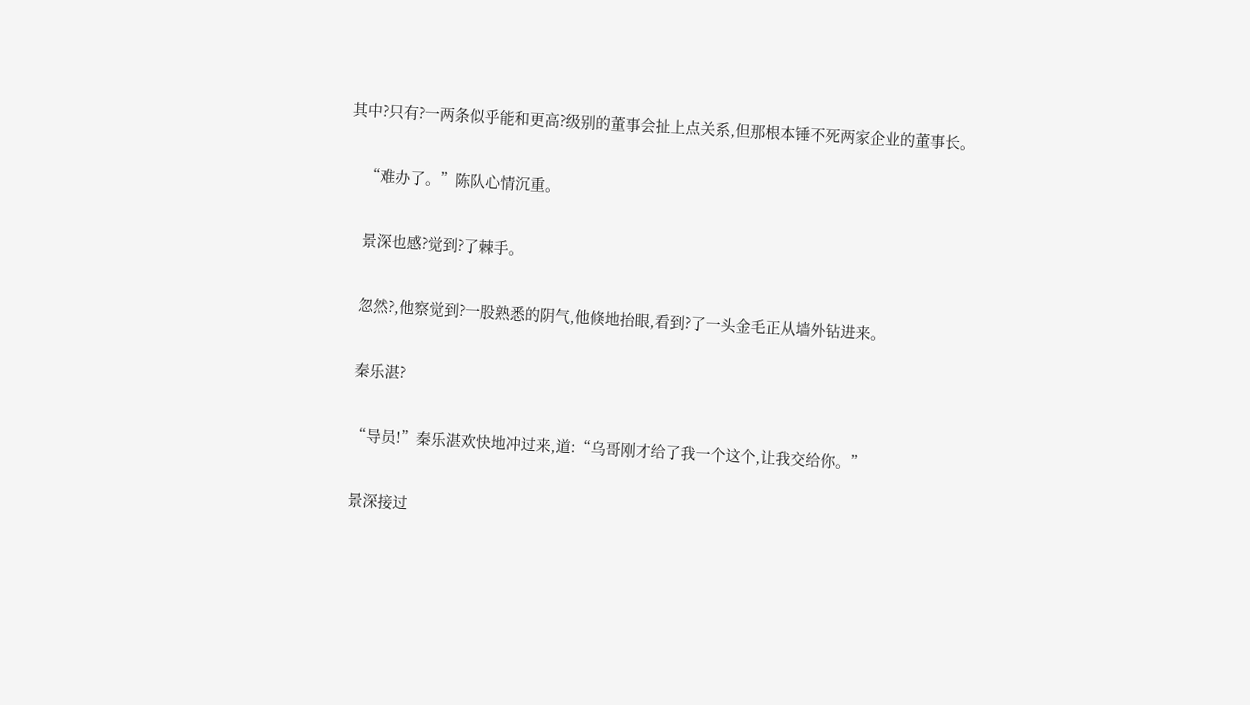其中?只有?一两条似乎能和更高?级别的董事会扯上点关系,但那根本锤不死两家企业的董事长。

    “难办了。”陈队心情沉重。

    景深也感?觉到?了棘手。

    忽然?,他察觉到?一股熟悉的阴气,他倏地抬眼,看到?了一头金毛正从墙外钻进来。

    秦乐湛?

    “导员!”秦乐湛欢快地冲过来,道:“乌哥刚才给了我一个这个,让我交给你。”

    景深接过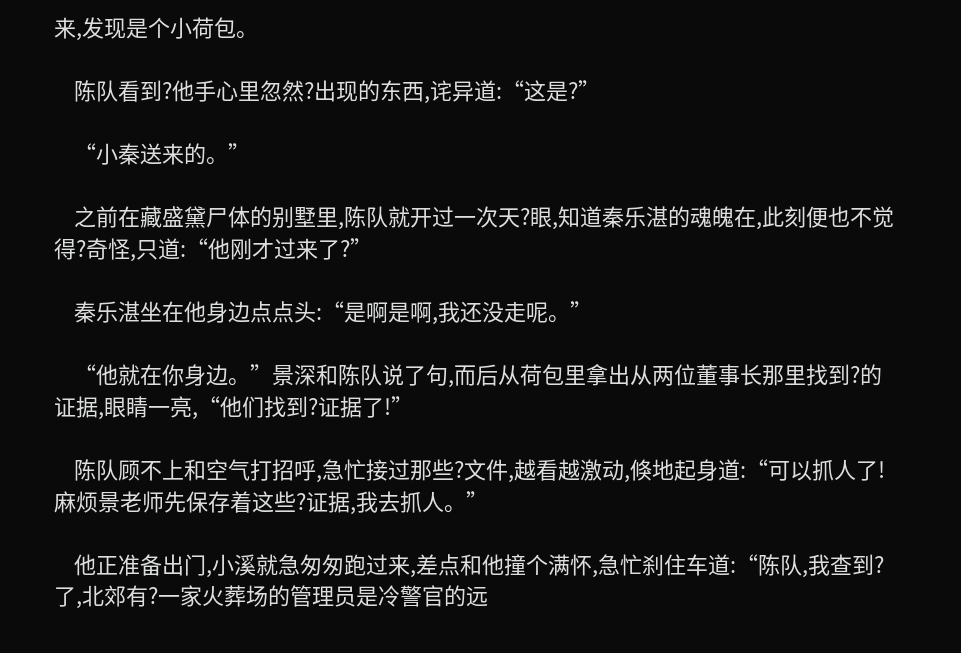来,发现是个小荷包。

    陈队看到?他手心里忽然?出现的东西,诧异道:“这是?”

    “小秦送来的。”

    之前在藏盛黛尸体的别墅里,陈队就开过一次天?眼,知道秦乐湛的魂魄在,此刻便也不觉得?奇怪,只道:“他刚才过来了?”

    秦乐湛坐在他身边点点头:“是啊是啊,我还没走呢。”

    “他就在你身边。”景深和陈队说了句,而后从荷包里拿出从两位董事长那里找到?的证据,眼睛一亮,“他们找到?证据了!”

    陈队顾不上和空气打招呼,急忙接过那些?文件,越看越激动,倏地起身道:“可以抓人了!麻烦景老师先保存着这些?证据,我去抓人。”

    他正准备出门,小溪就急匆匆跑过来,差点和他撞个满怀,急忙刹住车道:“陈队,我查到?了,北郊有?一家火葬场的管理员是冷警官的远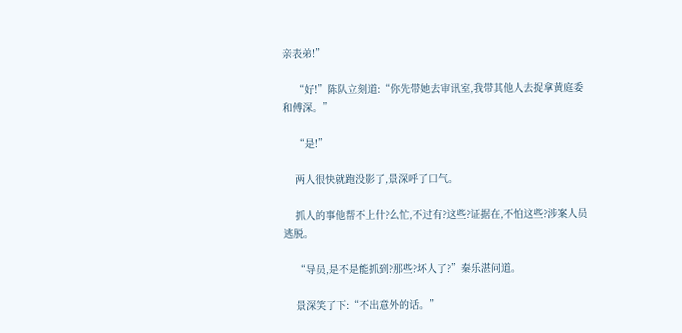亲表弟!”

    “好!”陈队立刻道:“你先带她去审讯室,我带其他人去捉拿黄庭委和傅深。”

    “是!”

    两人很快就跑没影了,景深呼了口气。

    抓人的事他帮不上什?么忙,不过有?这些?证据在,不怕这些?涉案人员逃脱。

    “导员,是不是能抓到?那些?坏人了?”秦乐湛问道。

    景深笑了下:“不出意外的话。”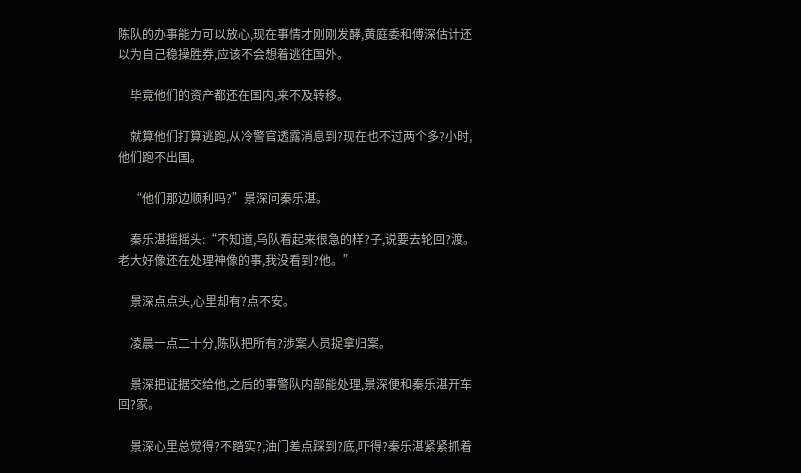陈队的办事能力可以放心,现在事情才刚刚发酵,黄庭委和傅深估计还以为自己稳操胜券,应该不会想着逃往国外。

    毕竟他们的资产都还在国内,来不及转移。

    就算他们打算逃跑,从冷警官透露消息到?现在也不过两个多?小时,他们跑不出国。

    “他们那边顺利吗?”景深问秦乐湛。

    秦乐湛摇摇头:“不知道,乌队看起来很急的样?子,说要去轮回?渡。老大好像还在处理神像的事,我没看到?他。”

    景深点点头,心里却有?点不安。

    凌晨一点二十分,陈队把所有?涉案人员捉拿归案。

    景深把证据交给他,之后的事警队内部能处理,景深便和秦乐湛开车回?家。

    景深心里总觉得?不踏实?,油门差点踩到?底,吓得?秦乐湛紧紧抓着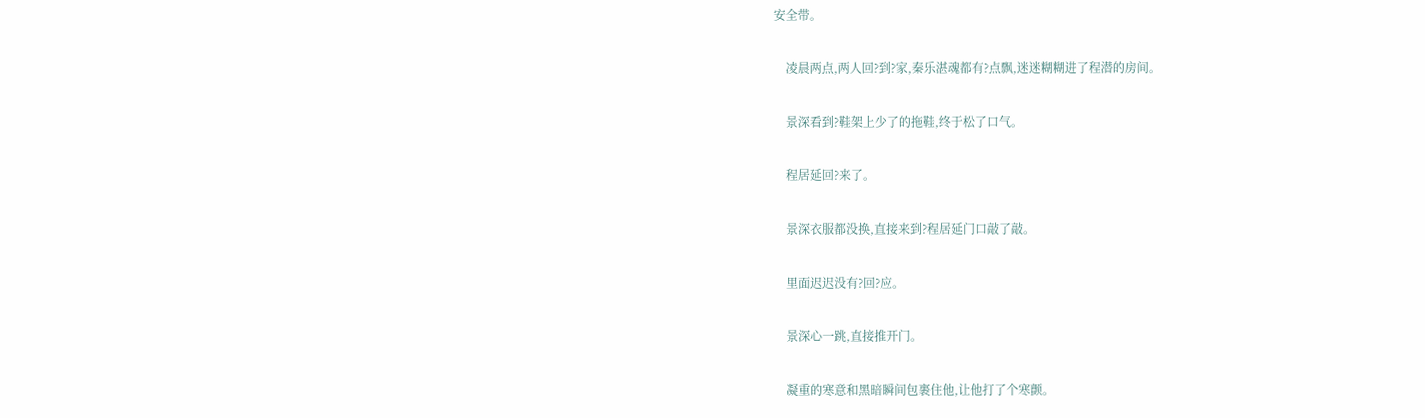安全带。

    凌晨两点,两人回?到?家,秦乐湛魂都有?点飘,迷迷糊糊进了程潜的房间。

    景深看到?鞋架上少了的拖鞋,终于松了口气。

    程居延回?来了。

    景深衣服都没换,直接来到?程居延门口敲了敲。

    里面迟迟没有?回?应。

    景深心一跳,直接推开门。

    凝重的寒意和黑暗瞬间包裹住他,让他打了个寒颤。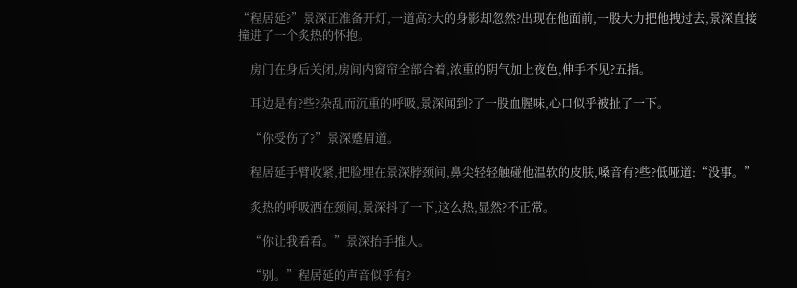“程居延?”景深正准备开灯,一道高?大的身影却忽然?出现在他面前,一股大力把他拽过去,景深直接撞进了一个炙热的怀抱。

    房门在身后关闭,房间内窗帘全部合着,浓重的阴气加上夜色,伸手不见?五指。

    耳边是有?些?杂乱而沉重的呼吸,景深闻到?了一股血腥味,心口似乎被扯了一下。

    “你受伤了?”景深蹙眉道。

    程居延手臂收紧,把脸埋在景深脖颈间,鼻尖轻轻触碰他温软的皮肤,嗓音有?些?低哑道:“没事。”

    炙热的呼吸洒在颈间,景深抖了一下,这么热,显然?不正常。

    “你让我看看。”景深抬手推人。

    “别。”程居延的声音似乎有?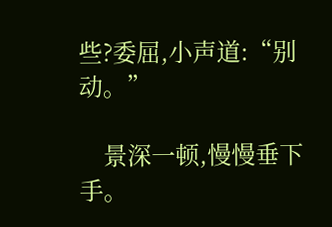些?委屈,小声道:“别动。”

    景深一顿,慢慢垂下手。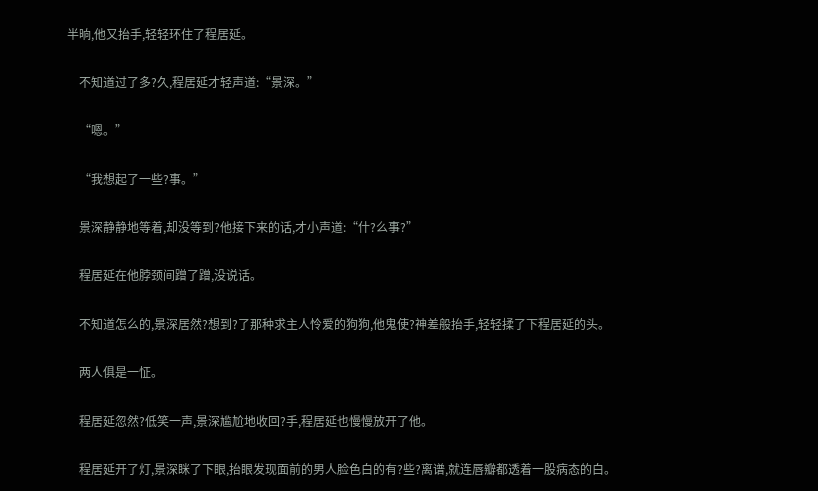半晌,他又抬手,轻轻环住了程居延。

    不知道过了多?久,程居延才轻声道:“景深。”

    “嗯。”

    “我想起了一些?事。”

    景深静静地等着,却没等到?他接下来的话,才小声道:“什?么事?”

    程居延在他脖颈间蹭了蹭,没说话。

    不知道怎么的,景深居然?想到?了那种求主人怜爱的狗狗,他鬼使?神差般抬手,轻轻揉了下程居延的头。

    两人俱是一怔。

    程居延忽然?低笑一声,景深尴尬地收回?手,程居延也慢慢放开了他。

    程居延开了灯,景深眯了下眼,抬眼发现面前的男人脸色白的有?些?离谱,就连唇瓣都透着一股病态的白。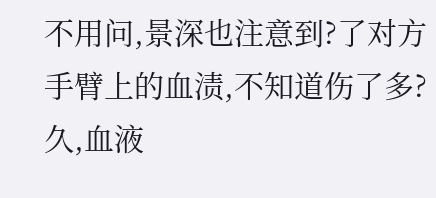不用问,景深也注意到?了对方手臂上的血渍,不知道伤了多?久,血液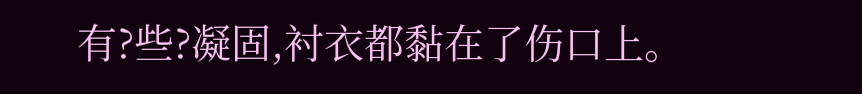有?些?凝固,衬衣都黏在了伤口上。